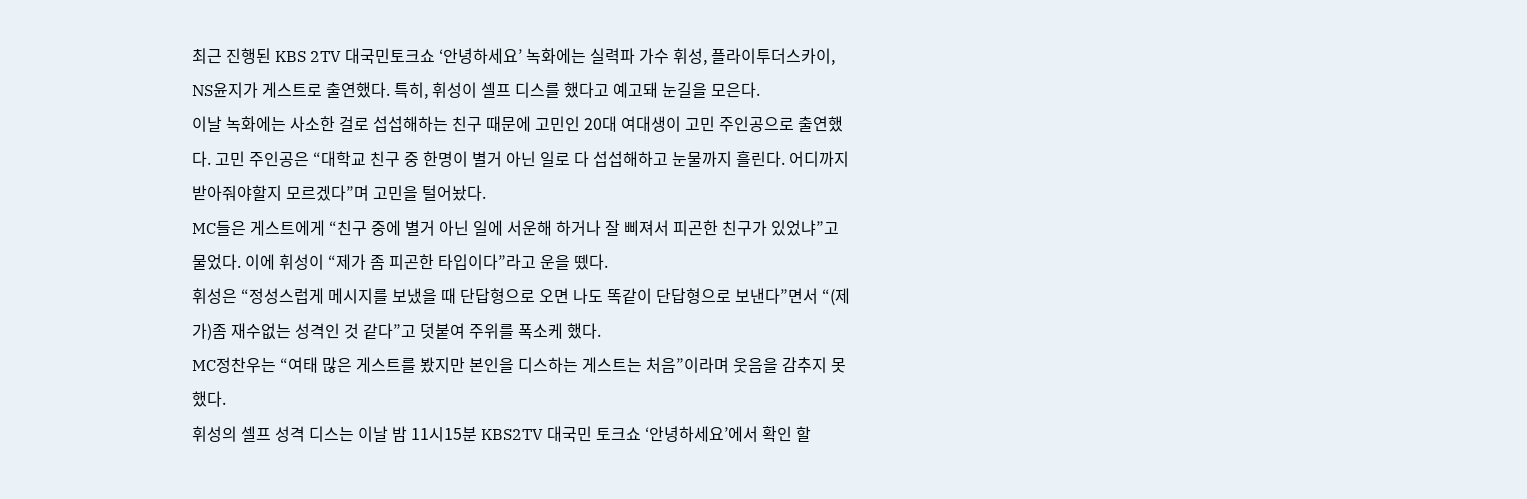최근 진행된 KBS 2TV 대국민토크쇼 ‘안녕하세요’ 녹화에는 실력파 가수 휘성, 플라이투더스카이, NS윤지가 게스트로 출연했다. 특히, 휘성이 셀프 디스를 했다고 예고돼 눈길을 모은다.
이날 녹화에는 사소한 걸로 섭섭해하는 친구 때문에 고민인 20대 여대생이 고민 주인공으로 출연했다. 고민 주인공은 “대학교 친구 중 한명이 별거 아닌 일로 다 섭섭해하고 눈물까지 흘린다. 어디까지 받아줘야할지 모르겠다”며 고민을 털어놨다.
MC들은 게스트에게 “친구 중에 별거 아닌 일에 서운해 하거나 잘 삐져서 피곤한 친구가 있었냐”고 물었다. 이에 휘성이 “제가 좀 피곤한 타입이다”라고 운을 뗐다.
휘성은 “정성스럽게 메시지를 보냈을 때 단답형으로 오면 나도 똑같이 단답형으로 보낸다”면서 “(제가)좀 재수없는 성격인 것 같다”고 덧붙여 주위를 폭소케 했다.
MC정찬우는 “여태 많은 게스트를 봤지만 본인을 디스하는 게스트는 처음”이라며 웃음을 감추지 못했다.
휘성의 셀프 성격 디스는 이날 밤 11시15분 KBS2TV 대국민 토크쇼 ‘안녕하세요’에서 확인 할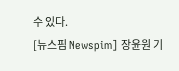수 있다.
[뉴스핌 Newspim] 장윤원 기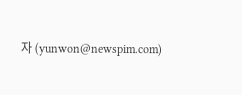자 (yunwon@newspim.com)